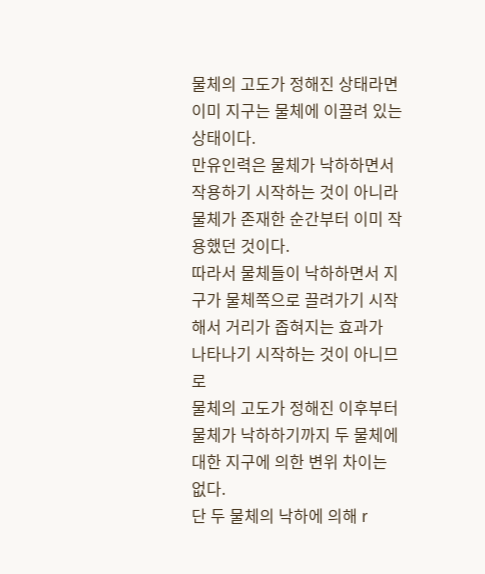물체의 고도가 정해진 상태라면
이미 지구는 물체에 이끌려 있는 상태이다.
만유인력은 물체가 낙하하면서 작용하기 시작하는 것이 아니라
물체가 존재한 순간부터 이미 작용했던 것이다.
따라서 물체들이 낙하하면서 지구가 물체쪽으로 끌려가기 시작해서 거리가 좁혀지는 효과가
나타나기 시작하는 것이 아니므로
물체의 고도가 정해진 이후부터 물체가 낙하하기까지 두 물체에 대한 지구에 의한 변위 차이는 없다.
단 두 물체의 낙하에 의해 r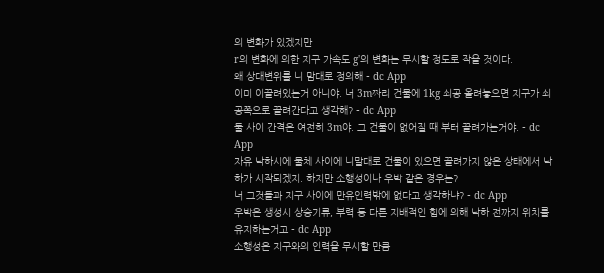의 변화가 있겠지만
r의 변화에 의한 지구 가속도 g'의 변화는 무시할 정도로 작을 것이다.
왜 상대변위를 니 맘대로 정의해 - dc App
이미 이끌려있는거 아니야. 너 3m짜리 건물에 1kg 쇠공 올려놓으면 지구가 쇠공쪽으로 끌려간다고 생각해? - dc App
둘 사이 간격은 여전히 3m야. 그 건물이 없어질 때 부터 끌려가는거야. - dc App
자유 낙하시에 물체 사이에 니말대로 건물이 있으면 끌려가지 않은 상태에서 낙하가 시작되겠지. 하지만 소행성이나 우박 같은 경우는?
너 그것들과 지구 사이에 만유인력밖에 없다고 생각하냐? - dc App
우박은 생성시 상승기류, 부력 등 다른 지배적인 힘에 의해 낙하 전까지 위치를 유지하는거고 - dc App
소행성은 지구와의 인력을 무시할 만큼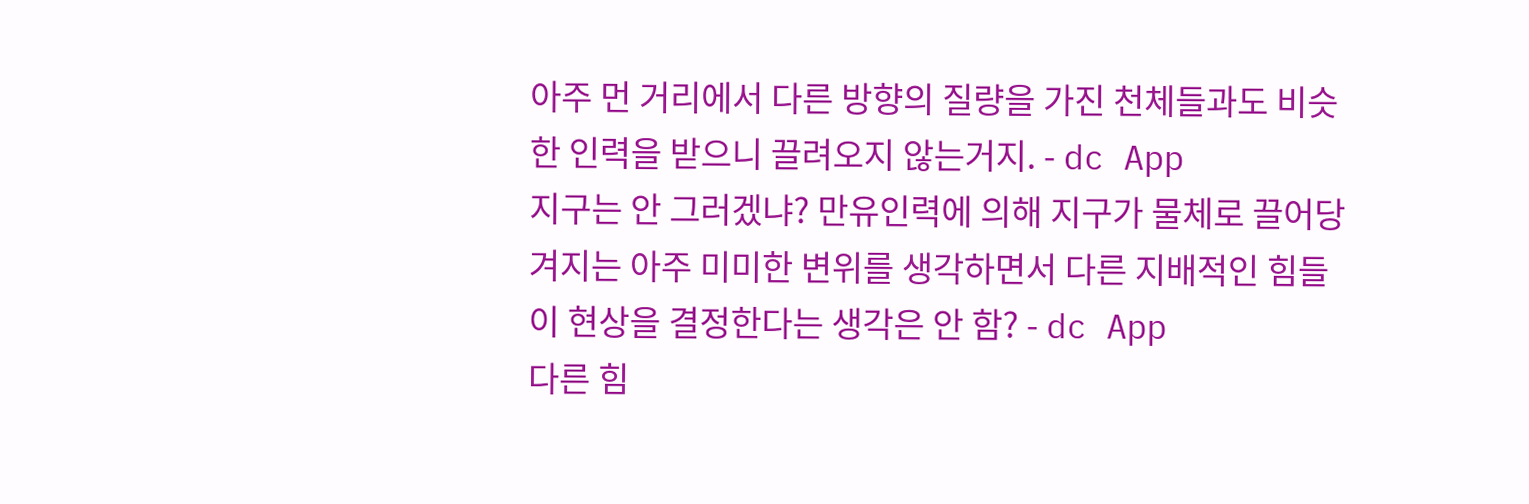아주 먼 거리에서 다른 방향의 질량을 가진 천체들과도 비슷한 인력을 받으니 끌려오지 않는거지. - dc App
지구는 안 그러겠냐? 만유인력에 의해 지구가 물체로 끌어당겨지는 아주 미미한 변위를 생각하면서 다른 지배적인 힘들이 현상을 결정한다는 생각은 안 함? - dc App
다른 힘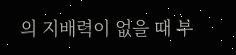의 지배력이 없을 때 부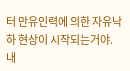터 만유인력에 의한 자유낙하 현상이 시작되는거야. 내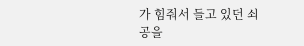가 힘줘서 들고 있던 쇠공을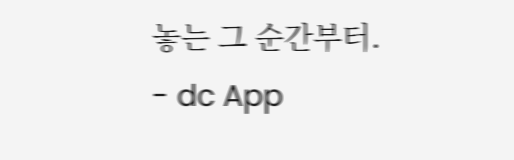놓는 그 순간부터. - dc App